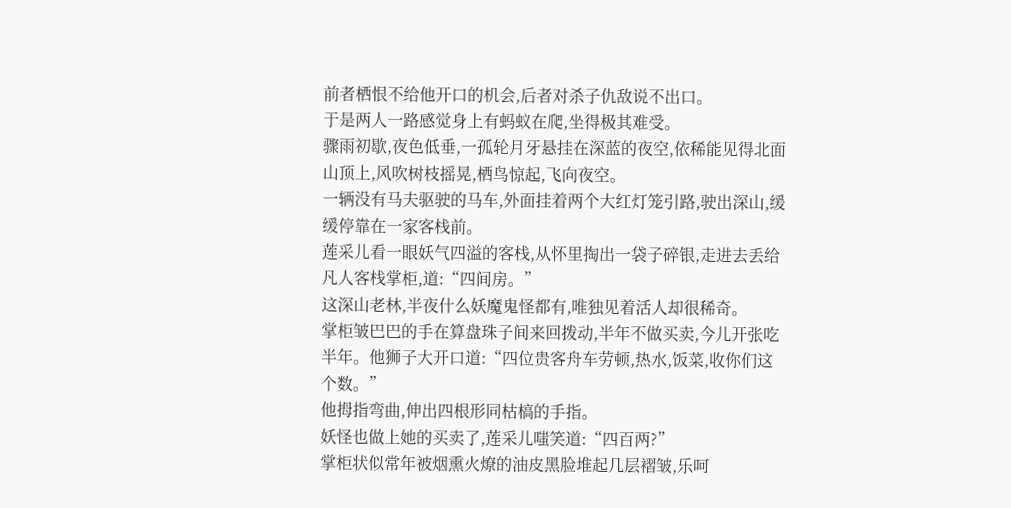前者栖恨不给他开口的机会,后者对杀子仇敌说不出口。
于是两人一路感觉身上有蚂蚁在爬,坐得极其难受。
骤雨初歇,夜色低垂,一孤轮月牙悬挂在深蓝的夜空,依稀能见得北面山顶上,风吹树枝摇晃,栖鸟惊起,飞向夜空。
一辆没有马夫驱驶的马车,外面挂着两个大红灯笼引路,驶出深山,缓缓停靠在一家客栈前。
莲采儿看一眼妖气四溢的客栈,从怀里掏出一袋子碎银,走进去丢给凡人客栈掌柜,道:“四间房。”
这深山老林,半夜什么妖魔鬼怪都有,唯独见着活人却很稀奇。
掌柜皱巴巴的手在算盘珠子间来回拨动,半年不做买卖,今儿开张吃半年。他狮子大开口道:“四位贵客舟车劳顿,热水,饭菜,收你们这个数。”
他拇指弯曲,伸出四根形同枯槁的手指。
妖怪也做上她的买卖了,莲采儿嗤笑道:“四百两?”
掌柜状似常年被烟熏火燎的油皮黑脸堆起几层褶皱,乐呵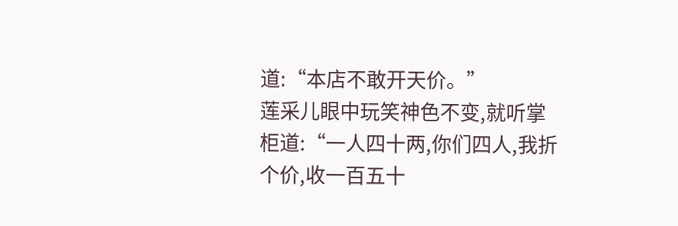道:“本店不敢开天价。”
莲采儿眼中玩笑神色不变,就听掌柜道:“一人四十两,你们四人,我折个价,收一百五十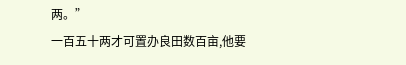两。”
一百五十两才可置办良田数百亩,他要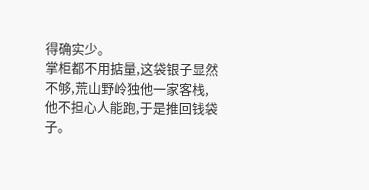得确实少。
掌柜都不用掂量,这袋银子显然不够,荒山野岭独他一家客栈,他不担心人能跑,于是推回钱袋子。